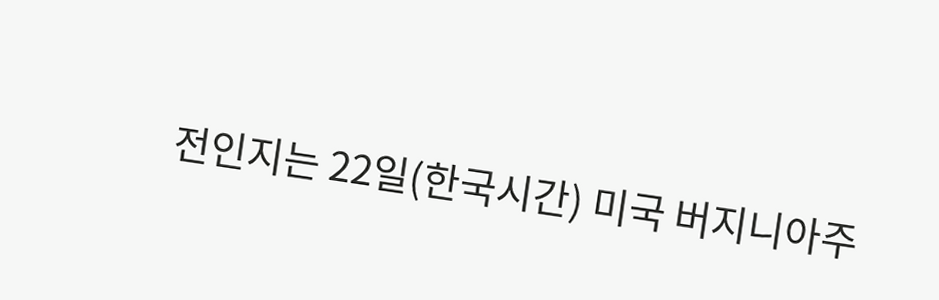전인지는 22일(한국시간) 미국 버지니아주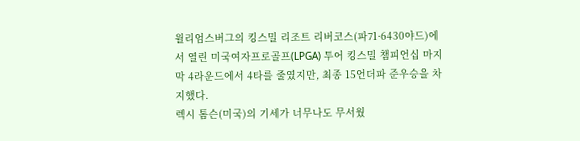윌리엄스버그의 킹스밀 리조트 리버코스(파71·6430야드)에서 열린 미국여자프로골프(LPGA) 투어 킹스밀 챔피언십 마지막 4라운드에서 4타를 줄였지만, 최종 15언더파 준우승을 차지했다.
렉시 톰슨(미국)의 기세가 너무나도 무서웠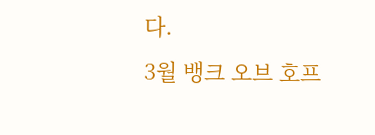다.
3월 뱅크 오브 호프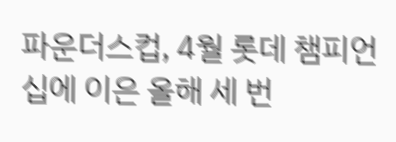파운더스컵, 4월 롯데 챔피언십에 이은 올해 세 번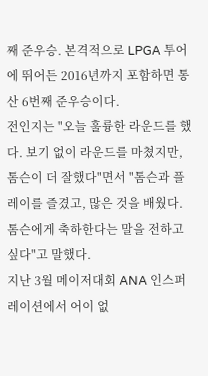째 준우승. 본격적으로 LPGA 투어에 뛰어든 2016년까지 포함하면 통산 6번째 준우승이다.
전인지는 "오늘 훌륭한 라운드를 했다. 보기 없이 라운드를 마쳤지만, 톰슨이 더 잘했다"면서 "톰슨과 플레이를 즐겼고, 많은 것을 배웠다. 톰슨에게 축하한다는 말을 전하고 싶다"고 말했다.
지난 3월 메이저대회 ANA 인스퍼레이션에서 어이 없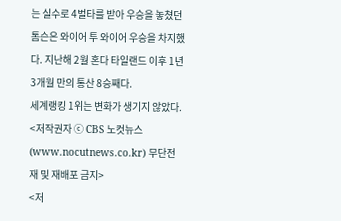는 실수로 4벌타를 받아 우승을 놓쳤던 톰슨은 와이어 투 와이어 우승을 차지했다. 지난해 2월 혼다 타일랜드 이후 1년 3개월 만의 통산 8승째다.
세계랭킹 1위는 변화가 생기지 않았다.
<저작권자 ⓒ CBS 노컷뉴스(www.nocutnews.co.kr) 무단전재 및 재배포 금지>
<저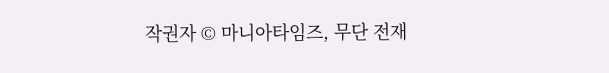작권자 © 마니아타임즈, 무단 전재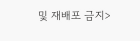및 재배포 금지>